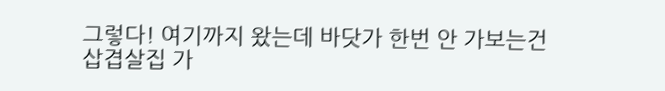그렇다! 여기까지 왔는데 바닷가 한번 안 가보는건
삽겹살집 가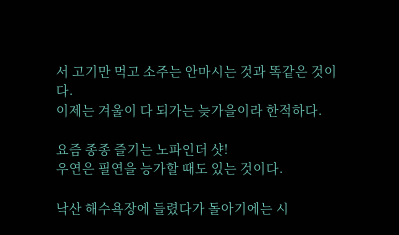서 고기만 먹고 소주는 안마시는 것과 똑같은 것이다.
이제는 겨울이 다 되가는 늦가을이라 한적하다.

요즘 종종 즐기는 노파인더 샷!
우연은 필연을 능가할 때도 있는 것이다.

낙산 해수욕장에 들렸다가 돌아기에는 시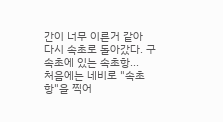간이 너무 이른거 같아
다시 속초로 돌아갔다. 구 속초에 있는 속초항...
처음에는 네비로 "속초항"을 찍어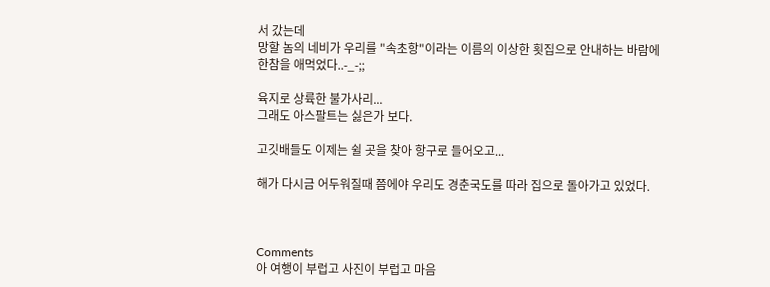서 갔는데
망할 놈의 네비가 우리를 "속초항"이라는 이름의 이상한 횟집으로 안내하는 바람에
한참을 애먹었다..-_-;;

육지로 상륙한 불가사리...
그래도 아스팔트는 싫은가 보다.

고깃배들도 이제는 쉴 곳을 찾아 항구로 들어오고...

해가 다시금 어두워질때 쯤에야 우리도 경춘국도를 따라 집으로 돌아가고 있었다.



Comments
아 여행이 부럽고 사진이 부럽고 마음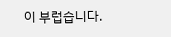이 부럽습니다.